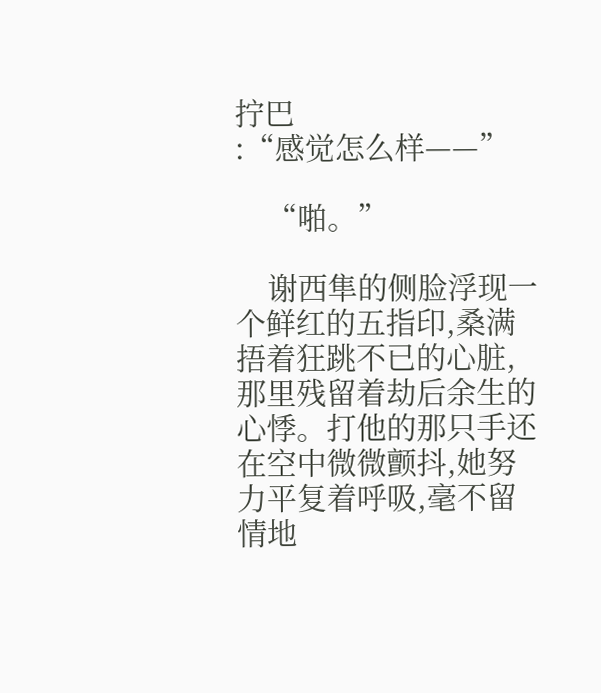拧巴
:“感觉怎么样——”

    “啪。”

    谢西隼的侧脸浮现一个鲜红的五指印,桑满捂着狂跳不已的心脏,那里残留着劫后余生的心悸。打他的那只手还在空中微微颤抖,她努力平复着呼吸,毫不留情地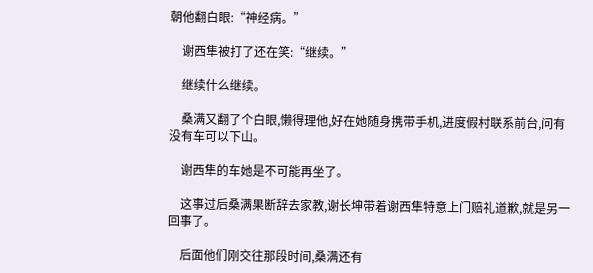朝他翻白眼:“神经病。”

    谢西隼被打了还在笑:“继续。”

    继续什么继续。

    桑满又翻了个白眼,懒得理他,好在她随身携带手机,进度假村联系前台,问有没有车可以下山。

    谢西隼的车她是不可能再坐了。

    这事过后桑满果断辞去家教,谢长坤带着谢西隼特意上门赔礼道歉,就是另一回事了。

    后面他们刚交往那段时间,桑满还有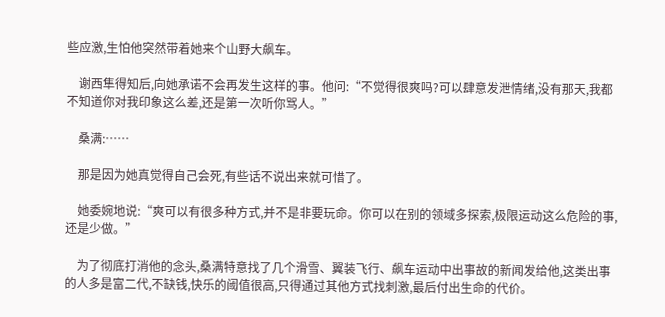些应激,生怕他突然带着她来个山野大飙车。

    谢西隼得知后,向她承诺不会再发生这样的事。他问:“不觉得很爽吗?可以肆意发泄情绪,没有那天,我都不知道你对我印象这么差,还是第一次听你骂人。”

    桑满:……

    那是因为她真觉得自己会死,有些话不说出来就可惜了。

    她委婉地说:“爽可以有很多种方式,并不是非要玩命。你可以在别的领域多探索,极限运动这么危险的事,还是少做。”

    为了彻底打消他的念头,桑满特意找了几个滑雪、翼装飞行、飙车运动中出事故的新闻发给他,这类出事的人多是富二代,不缺钱,快乐的阈值很高,只得通过其他方式找刺激,最后付出生命的代价。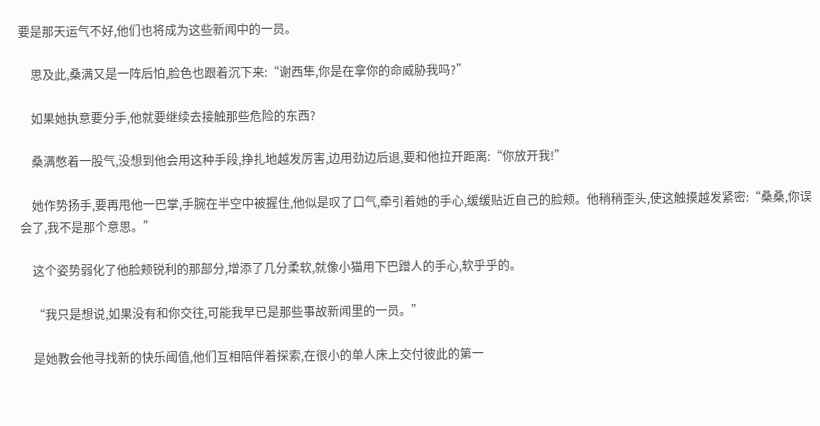要是那天运气不好,他们也将成为这些新闻中的一员。

    思及此,桑满又是一阵后怕,脸色也跟着沉下来:“谢西隼,你是在拿你的命威胁我吗?”

    如果她执意要分手,他就要继续去接触那些危险的东西?

    桑满憋着一股气,没想到他会用这种手段,挣扎地越发厉害,边用劲边后退,要和他拉开距离:“你放开我!”

    她作势扬手,要再甩他一巴掌,手腕在半空中被握住,他似是叹了口气,牵引着她的手心,缓缓贴近自己的脸颊。他稍稍歪头,使这触摸越发紧密:“桑桑,你误会了,我不是那个意思。”

    这个姿势弱化了他脸颊锐利的那部分,增添了几分柔软,就像小猫用下巴蹭人的手心,软乎乎的。

    “我只是想说,如果没有和你交往,可能我早已是那些事故新闻里的一员。”

    是她教会他寻找新的快乐阈值,他们互相陪伴着探索,在很小的单人床上交付彼此的第一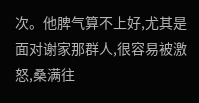次。他脾气算不上好,尤其是面对谢家那群人,很容易被激怒,桑满往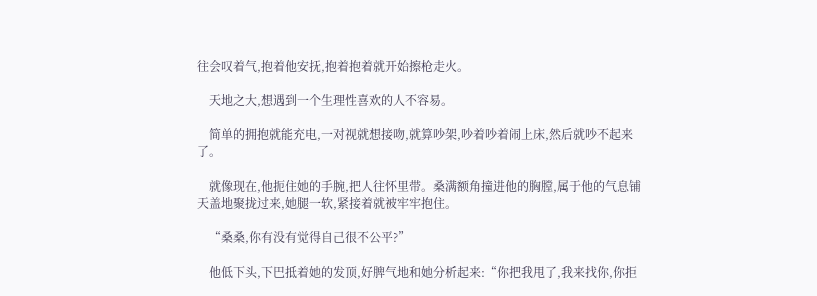往会叹着气,抱着他安抚,抱着抱着就开始擦枪走火。

    天地之大,想遇到一个生理性喜欢的人不容易。

    简单的拥抱就能充电,一对视就想接吻,就算吵架,吵着吵着闹上床,然后就吵不起来了。

    就像现在,他扼住她的手腕,把人往怀里带。桑满额角撞进他的胸膛,属于他的气息铺天盖地聚拢过来,她腿一软,紧接着就被牢牢抱住。

    “桑桑,你有没有觉得自己很不公平?”

    他低下头,下巴抵着她的发顶,好脾气地和她分析起来:“你把我甩了,我来找你,你拒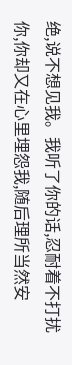绝,说不想见我。我听了你的话,忍耐着不打扰你,你却又在心里埋怨我,随后理所当然安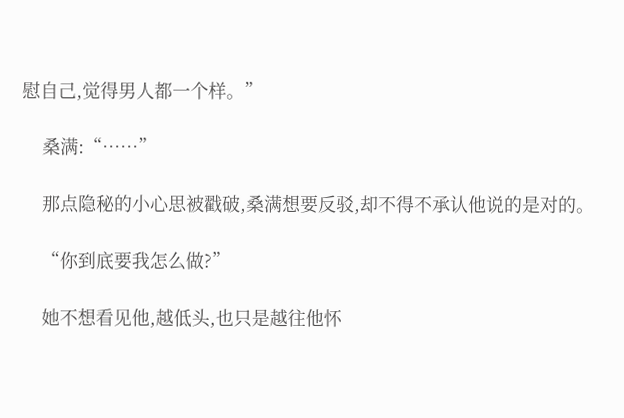慰自己,觉得男人都一个样。”

    桑满:“……”

    那点隐秘的小心思被戳破,桑满想要反驳,却不得不承认他说的是对的。

    “你到底要我怎么做?”

    她不想看见他,越低头,也只是越往他怀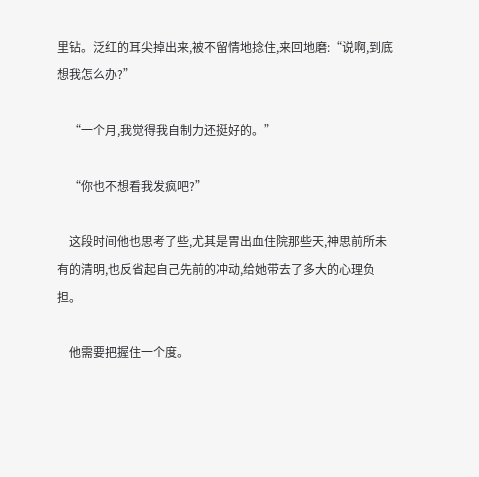里钻。泛红的耳尖掉出来,被不留情地捻住,来回地磨:“说啊,到底想我怎么办?”

    “一个月,我觉得我自制力还挺好的。”

    “你也不想看我发疯吧?”

    这段时间他也思考了些,尤其是胃出血住院那些天,神思前所未有的清明,也反省起自己先前的冲动,给她带去了多大的心理负担。

    他需要把握住一个度。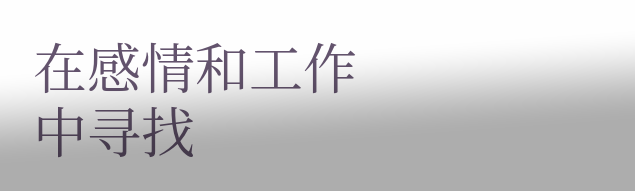在感情和工作中寻找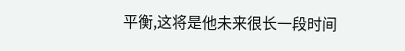平衡,这将是他未来很长一段时间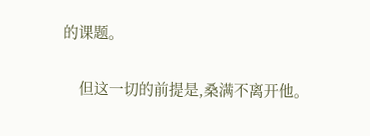的课题。

    但这一切的前提是,桑满不离开他。